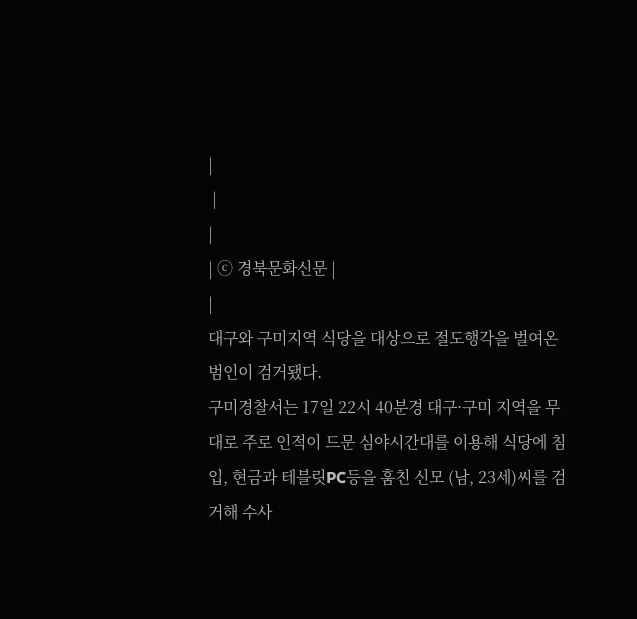|
 |
|
| ⓒ 경북문화신문 |
|
대구와 구미지역 식당을 대상으로 절도행각을 벌여온 범인이 검거됐다.
구미경찰서는 17일 22시 40분경 대구·구미 지역을 무대로 주로 인적이 드문 심야시간대를 이용해 식당에 침입, 현금과 테블릿PC등을 훔친 신모 (남, 23세)씨를 검거해 수사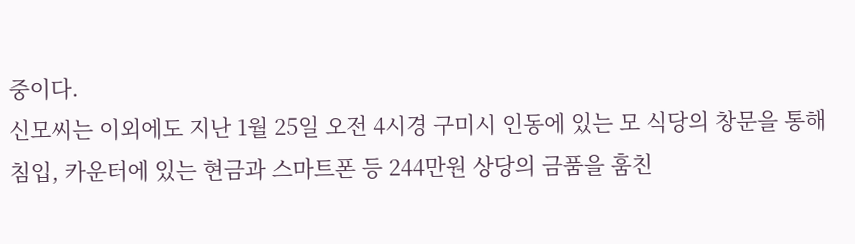중이다.
신모씨는 이외에도 지난 1월 25일 오전 4시경 구미시 인동에 있는 모 식당의 창문을 통해 침입, 카운터에 있는 현금과 스마트폰 등 244만원 상당의 금품을 훔친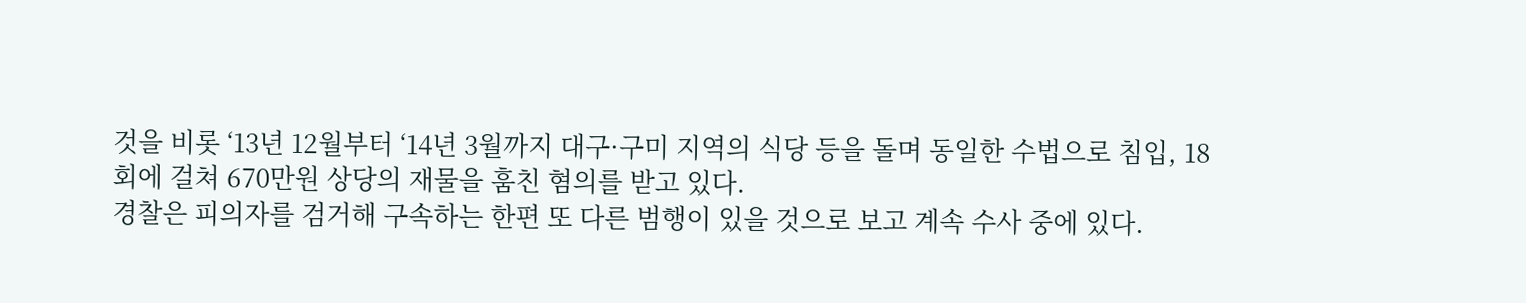것을 비롯 ‘13년 12월부터 ‘14년 3월까지 대구·구미 지역의 식당 등을 돌며 동일한 수법으로 침입, 18회에 걸쳐 670만원 상당의 재물을 훔친 혐의를 받고 있다.
경찰은 피의자를 검거해 구속하는 한편 또 다른 범행이 있을 것으로 보고 계속 수사 중에 있다.